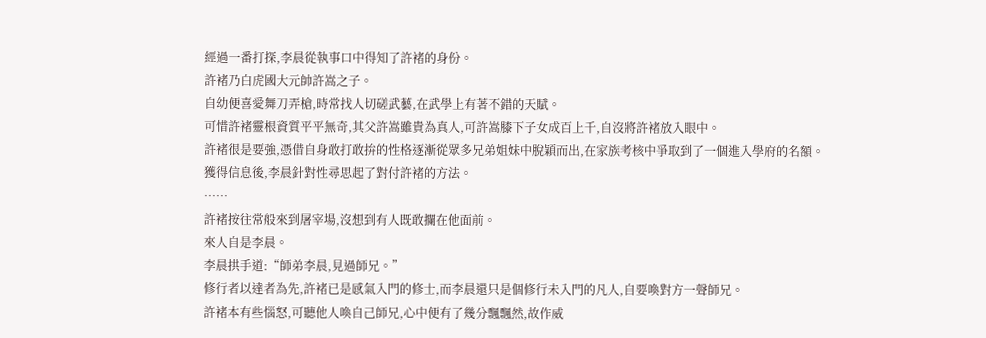經過一番打探,李晨從執事口中得知了許褚的身份。
許褚乃白虎國大元帥許嵩之子。
自幼便喜愛舞刀弄槍,時常找人切磋武藝,在武學上有著不錯的天賦。
可惜許褚靈根資質平平無奇,其父許嵩雖貴為真人,可許嵩膝下子女成百上千,自沒將許褚放入眼中。
許褚很是要強,憑借自身敢打敢拚的性格逐漸從眾多兄弟姐妹中脫穎而出,在家族考核中爭取到了一個進入學府的名額。
獲得信息後,李晨針對性尋思起了對付許褚的方法。
……
許褚按往常般來到屠宰場,沒想到有人既敢攔在他面前。
來人自是李晨。
李晨拱手道:“師弟李晨,見過師兄。”
修行者以達者為先,許褚已是感氣入門的修士,而李晨還只是個修行未入門的凡人,自要喚對方一聲師兄。
許褚本有些惱怒,可聽他人喚自己師兄,心中便有了幾分飄飄然,故作威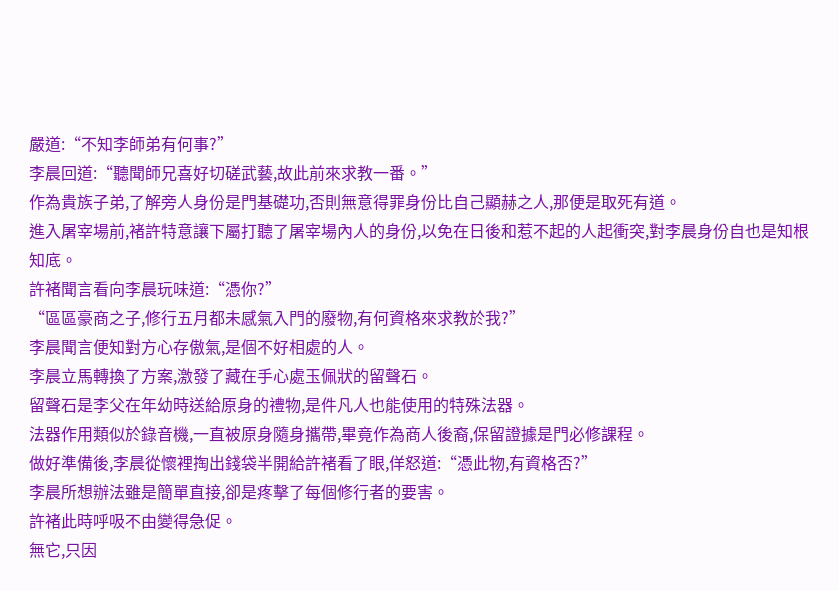嚴道:“不知李師弟有何事?”
李晨回道:“聽聞師兄喜好切磋武藝,故此前來求教一番。”
作為貴族子弟,了解旁人身份是門基礎功,否則無意得罪身份比自己顯赫之人,那便是取死有道。
進入屠宰場前,褚許特意讓下屬打聽了屠宰場內人的身份,以免在日後和惹不起的人起衝突,對李晨身份自也是知根知底。
許褚聞言看向李晨玩味道:“憑你?”
“區區豪商之子,修行五月都未感氣入門的廢物,有何資格來求教於我?”
李晨聞言便知對方心存傲氣,是個不好相處的人。
李晨立馬轉換了方案,激發了藏在手心處玉佩狀的留聲石。
留聲石是李父在年幼時送給原身的禮物,是件凡人也能使用的特殊法器。
法器作用類似於錄音機,一直被原身隨身攜帶,畢竟作為商人後裔,保留證據是門必修課程。
做好準備後,李晨從懷裡掏出錢袋半開給許褚看了眼,佯怒道:“憑此物,有資格否?”
李晨所想辦法雖是簡單直接,卻是疼擊了每個修行者的要害。
許褚此時呼吸不由變得急促。
無它,只因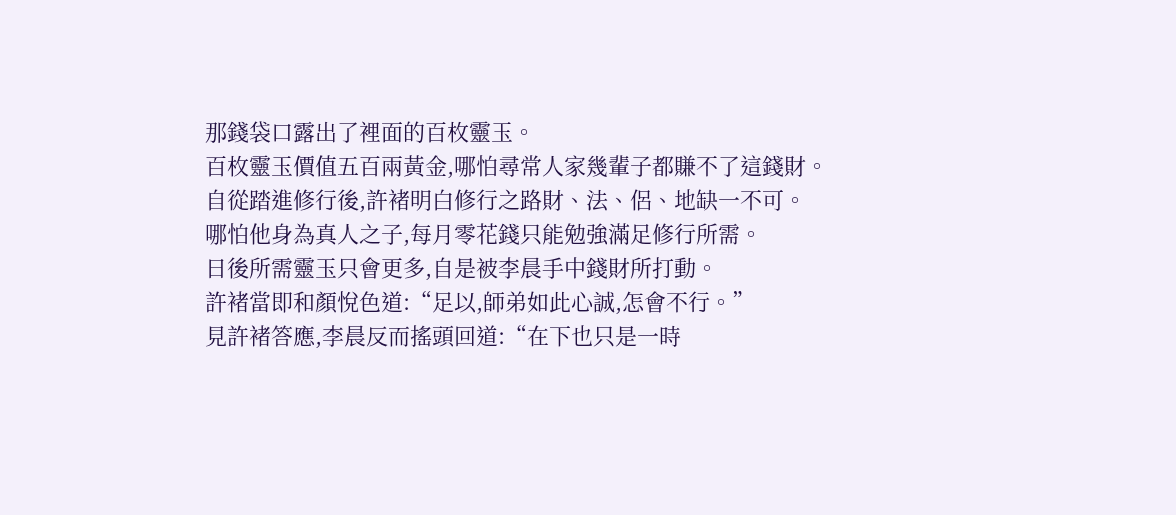那錢袋口露出了裡面的百枚靈玉。
百枚靈玉價值五百兩黃金,哪怕尋常人家幾輩子都賺不了這錢財。
自從踏進修行後,許褚明白修行之路財、法、侶、地缺一不可。
哪怕他身為真人之子,每月零花錢只能勉強滿足修行所需。
日後所需靈玉只會更多,自是被李晨手中錢財所打動。
許褚當即和顏悅色道:“足以,師弟如此心誠,怎會不行。”
見許褚答應,李晨反而搖頭回道:“在下也只是一時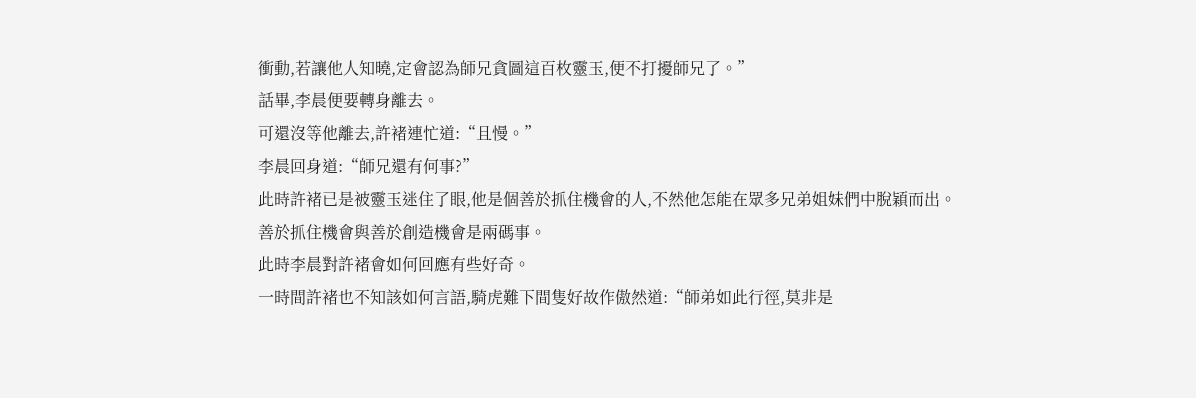衝動,若讓他人知曉,定會認為師兄貪圖這百枚靈玉,便不打擾師兄了。”
話畢,李晨便要轉身離去。
可還沒等他離去,許褚連忙道:“且慢。”
李晨回身道:“師兄還有何事?”
此時許褚已是被靈玉迷住了眼,他是個善於抓住機會的人,不然他怎能在眾多兄弟姐妹們中脫穎而出。
善於抓住機會與善於創造機會是兩碼事。
此時李晨對許褚會如何回應有些好奇。
一時間許褚也不知該如何言語,騎虎難下間隻好故作傲然道:“師弟如此行徑,莫非是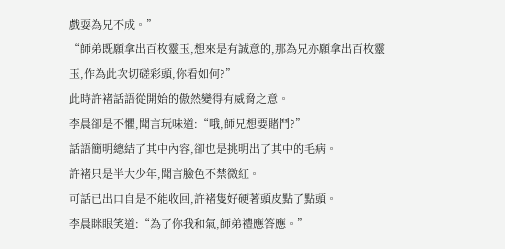戲耍為兄不成。”
“師弟既願拿出百枚靈玉,想來是有誠意的,那為兄亦願拿出百枚靈玉,作為此次切磋彩頭,你看如何?”
此時許褚話語從開始的傲然變得有威脅之意。
李晨卻是不懼,聞言玩味道:“哦,師兄想要賭鬥?”
話語簡明總結了其中內容,卻也是挑明出了其中的毛病。
許褚只是半大少年,聞言臉色不禁微紅。
可話已出口自是不能收回,許褚隻好硬著頭皮點了點頭。
李晨眯眼笑道:“為了你我和氣,師弟禮應答應。”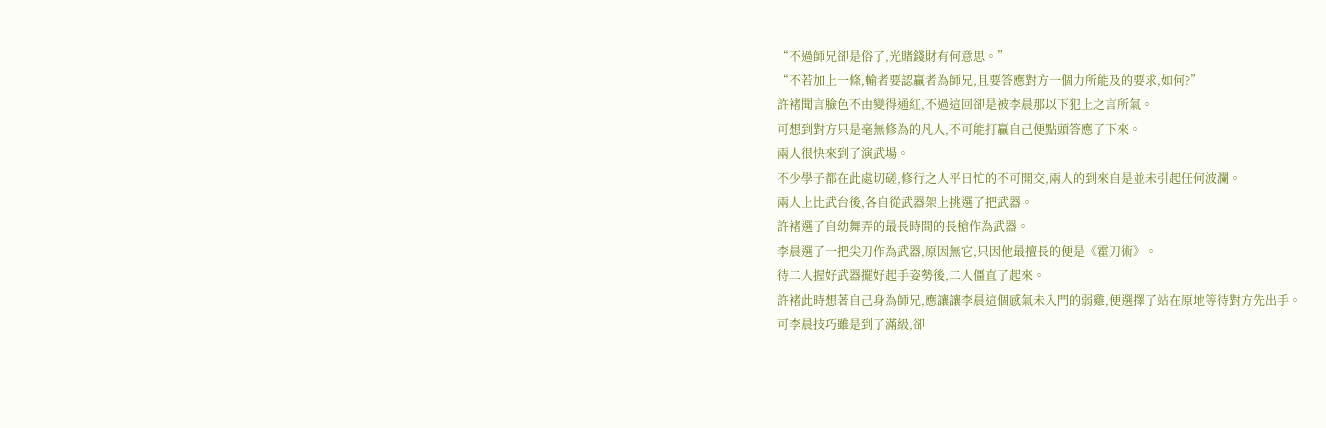“不過師兄卻是俗了,光賭錢財有何意思。”
“不若加上一條,輸者要認贏者為師兄,且要答應對方一個力所能及的要求,如何?”
許褚聞言臉色不由變得通紅,不過這回卻是被李晨那以下犯上之言所氣。
可想到對方只是毫無修為的凡人,不可能打贏自己便點頭答應了下來。
兩人很快來到了演武場。
不少學子都在此處切磋,修行之人平日忙的不可開交,兩人的到來自是並未引起任何波瀾。
兩人上比武台後,各自從武器架上挑選了把武器。
許褚選了自幼舞弄的最長時間的長槍作為武器。
李晨選了一把尖刀作為武器,原因無它,只因他最擅長的便是《霍刀術》。
待二人握好武器擺好起手姿勢後,二人僵直了起來。
許褚此時想著自己身為師兄,應讓讓李晨這個感氣未入門的弱雞,便選擇了站在原地等待對方先出手。
可李晨技巧雖是到了滿級,卻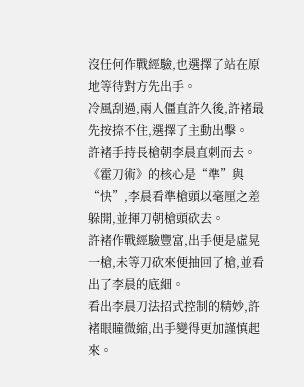沒任何作戰經驗,也選擇了站在原地等待對方先出手。
冷風刮過,兩人僵直許久後,許褚最先按捺不住,選擇了主動出擊。
許褚手持長槍朝李晨直刺而去。
《霍刀術》的核心是“準”與“快”,李晨看準槍頭以毫厘之差躲開,並揮刀朝槍頭砍去。
許褚作戰經驗豐富,出手便是虛晃一槍,未等刀砍來便抽回了槍,並看出了李晨的底細。
看出李晨刀法招式控制的精妙,許褚眼瞳微縮,出手變得更加謹慎起來。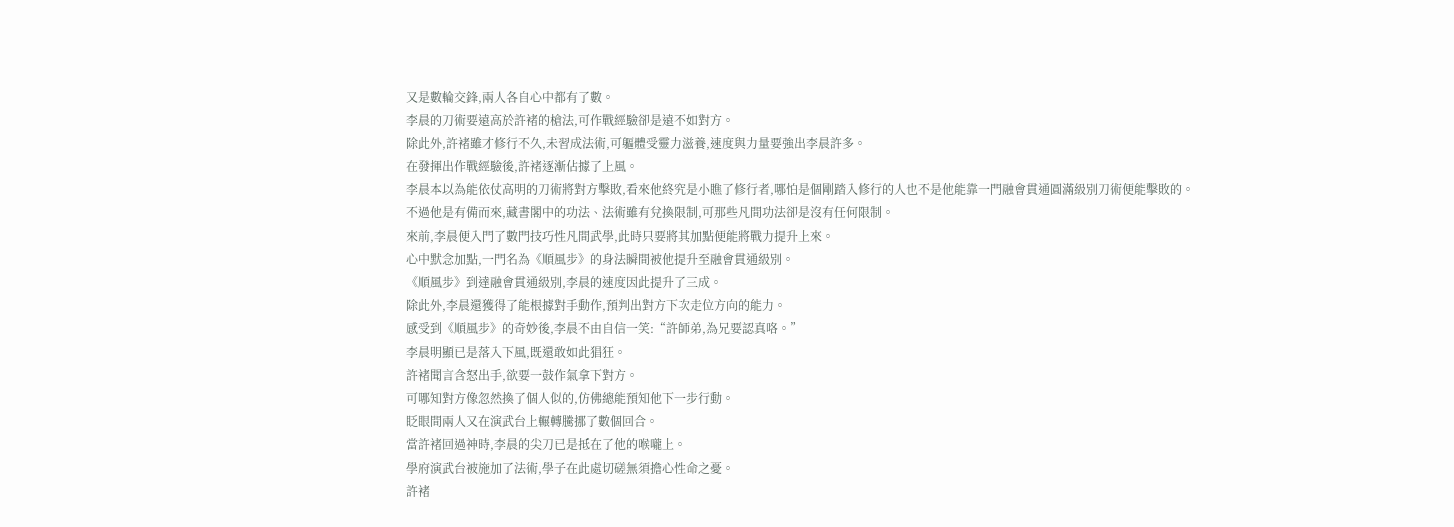又是數輪交鋒,兩人各自心中都有了數。
李晨的刀術要遠高於許褚的槍法,可作戰經驗卻是遠不如對方。
除此外,許褚雖才修行不久,未習成法術,可軀體受靈力滋養,速度與力量要強出李晨許多。
在發揮出作戰經驗後,許褚逐漸佔據了上風。
李晨本以為能依仗高明的刀術將對方擊敗,看來他終究是小瞧了修行者,哪怕是個剛踏入修行的人也不是他能靠一門融會貫通圓滿級別刀術便能擊敗的。
不過他是有備而來,藏書閣中的功法、法術雖有兌換限制,可那些凡間功法卻是沒有任何限制。
來前,李晨便入門了數門技巧性凡間武學,此時只要將其加點便能將戰力提升上來。
心中默念加點,一門名為《順風步》的身法瞬間被他提升至融會貫通級別。
《順風步》到達融會貫通級別,李晨的速度因此提升了三成。
除此外,李晨還獲得了能根據對手動作,預判出對方下次走位方向的能力。
感受到《順風步》的奇妙後,李晨不由自信一笑:“許師弟,為兄要認真咯。”
李晨明顯已是落入下風,既還敢如此猖狂。
許褚聞言含怒出手,欲要一鼓作氣拿下對方。
可哪知對方像忽然換了個人似的,仿佛總能預知他下一步行動。
眨眼間兩人又在演武台上輾轉騰挪了數個回合。
當許褚回過神時,李晨的尖刀已是抵在了他的喉嚨上。
學府演武台被施加了法術,學子在此處切磋無須擔心性命之憂。
許褚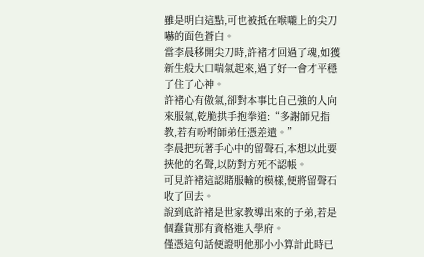雖是明白這點,可也被抵在喉嚨上的尖刀嚇的面色蒼白。
當李晨移開尖刀時,許褚才回過了魂,如獲新生般大口喘氣起來,過了好一會才平穩了住了心神。
許褚心有傲氣,卻對本事比自己強的人向來服氣,乾脆拱手抱拳道:“多謝師兄指教,若有吩咐師弟任憑差遣。”
李晨把玩著手心中的留聲石,本想以此要挾他的名聲,以防對方死不認帳。
可見許褚這認賭服輸的模樣,便將留聲石收了回去。
說到底許褚是世家教導出來的子弟,若是個蠢貨那有資格進入學府。
僅憑這句話便證明他那小小算計此時已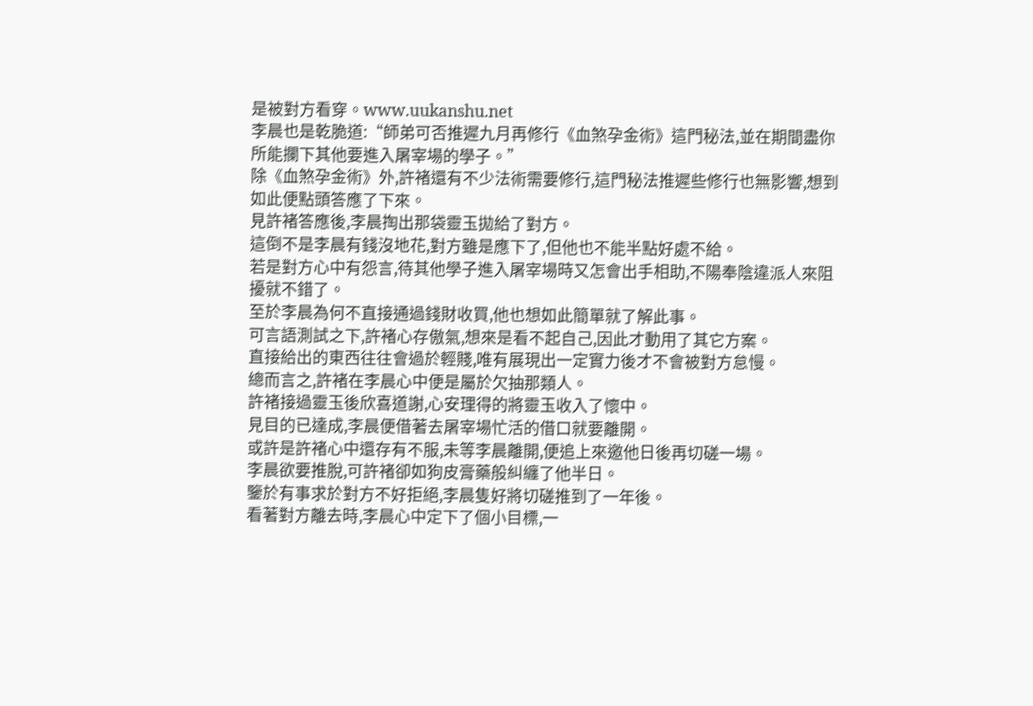是被對方看穿。www.uukanshu.net
李晨也是乾脆道:“師弟可否推遲九月再修行《血煞孕金術》這門秘法,並在期間盡你所能攔下其他要進入屠宰場的學子。”
除《血煞孕金術》外,許褚還有不少法術需要修行,這門秘法推遲些修行也無影響,想到如此便點頭答應了下來。
見許褚答應後,李晨掏出那袋靈玉拋給了對方。
這倒不是李晨有錢沒地花,對方雖是應下了,但他也不能半點好處不給。
若是對方心中有怨言,待其他學子進入屠宰場時又怎會出手相助,不陽奉陰違派人來阻擾就不錯了。
至於李晨為何不直接通過錢財收買,他也想如此簡單就了解此事。
可言語測試之下,許褚心存傲氣,想來是看不起自己,因此才動用了其它方案。
直接給出的東西往往會過於輕賤,唯有展現出一定實力後才不會被對方怠慢。
總而言之,許褚在李晨心中便是屬於欠抽那類人。
許褚接過靈玉後欣喜道謝,心安理得的將靈玉收入了懷中。
見目的已達成,李晨便借著去屠宰場忙活的借口就要離開。
或許是許褚心中還存有不服,未等李晨離開,便追上來邀他日後再切磋一場。
李晨欲要推脫,可許褚卻如狗皮膏藥般糾纏了他半日。
鑒於有事求於對方不好拒絕,李晨隻好將切磋推到了一年後。
看著對方離去時,李晨心中定下了個小目標,一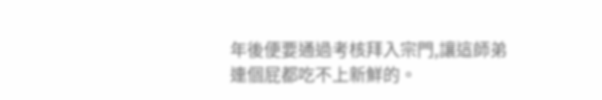年後便要通過考核拜入宗門,讓這師弟連個屁都吃不上新鮮的。